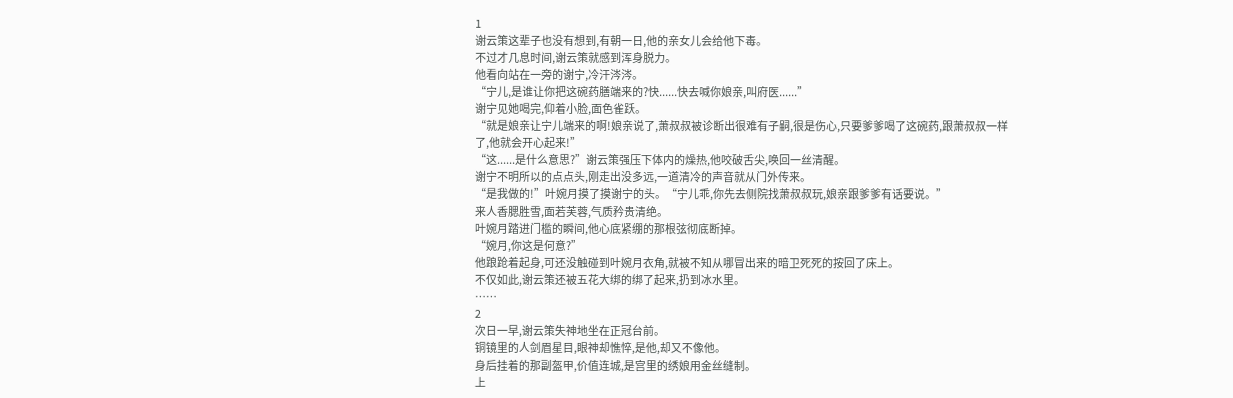1
谢云策这辈子也没有想到,有朝一日,他的亲女儿会给他下毒。
不过才几息时间,谢云策就感到浑身脱力。
他看向站在一旁的谢宁,冷汗涔涔。
“宁儿,是谁让你把这碗药膳端来的?快......快去喊你娘亲,叫府医......”
谢宁见她喝完,仰着小脸,面色雀跃。
“就是娘亲让宁儿端来的啊!娘亲说了,萧叔叔被诊断出很难有子嗣,很是伤心,只要爹爹喝了这碗药,跟萧叔叔一样了,他就会开心起来!”
“这......是什么意思?”谢云策强压下体内的燥热,他咬破舌尖,唤回一丝清醒。
谢宁不明所以的点点头,刚走出没多远,一道清冷的声音就从门外传来。
“是我做的!”叶婉月摸了摸谢宁的头。“宁儿乖,你先去侧院找萧叔叔玩,娘亲跟爹爹有话要说。”
来人香腮胜雪,面若芙蓉,气质矜贵清绝。
叶婉月踏进门槛的瞬间,他心底紧绷的那根弦彻底断掉。
“婉月,你这是何意?”
他踉跄着起身,可还没触碰到叶婉月衣角,就被不知从哪冒出来的暗卫死死的按回了床上。
不仅如此,谢云策还被五花大绑的绑了起来,扔到冰水里。
……
2
次日一早,谢云策失神地坐在正冠台前。
铜镜里的人剑眉星目,眼神却憔悴,是他,却又不像他。
身后挂着的那副盔甲,价值连城,是宫里的绣娘用金丝缝制。
上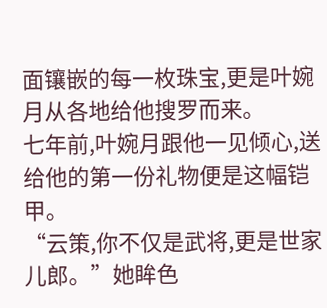面镶嵌的每一枚珠宝,更是叶婉月从各地给他搜罗而来。
七年前,叶婉月跟他一见倾心,送给他的第一份礼物便是这幅铠甲。
“云策,你不仅是武将,更是世家儿郎。”她眸色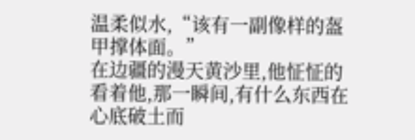温柔似水,“该有一副像样的盔甲撑体面。”
在边疆的漫天黄沙里,他怔怔的看着他,那一瞬间,有什么东西在心底破土而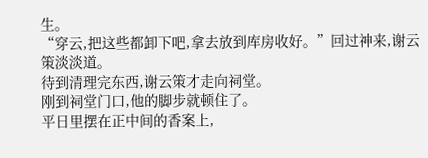生。
“穿云,把这些都卸下吧,拿去放到库房收好。”回过神来,谢云策淡淡道。
待到清理完东西,谢云策才走向祠堂。
刚到祠堂门口,他的脚步就顿住了。
平日里摆在正中间的香案上,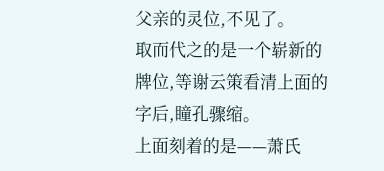父亲的灵位,不见了。
取而代之的是一个崭新的牌位,等谢云策看清上面的字后,瞳孔骤缩。
上面刻着的是——萧氏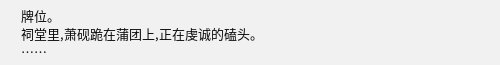牌位。
祠堂里,萧砚跪在蒲团上,正在虔诚的磕头。
……